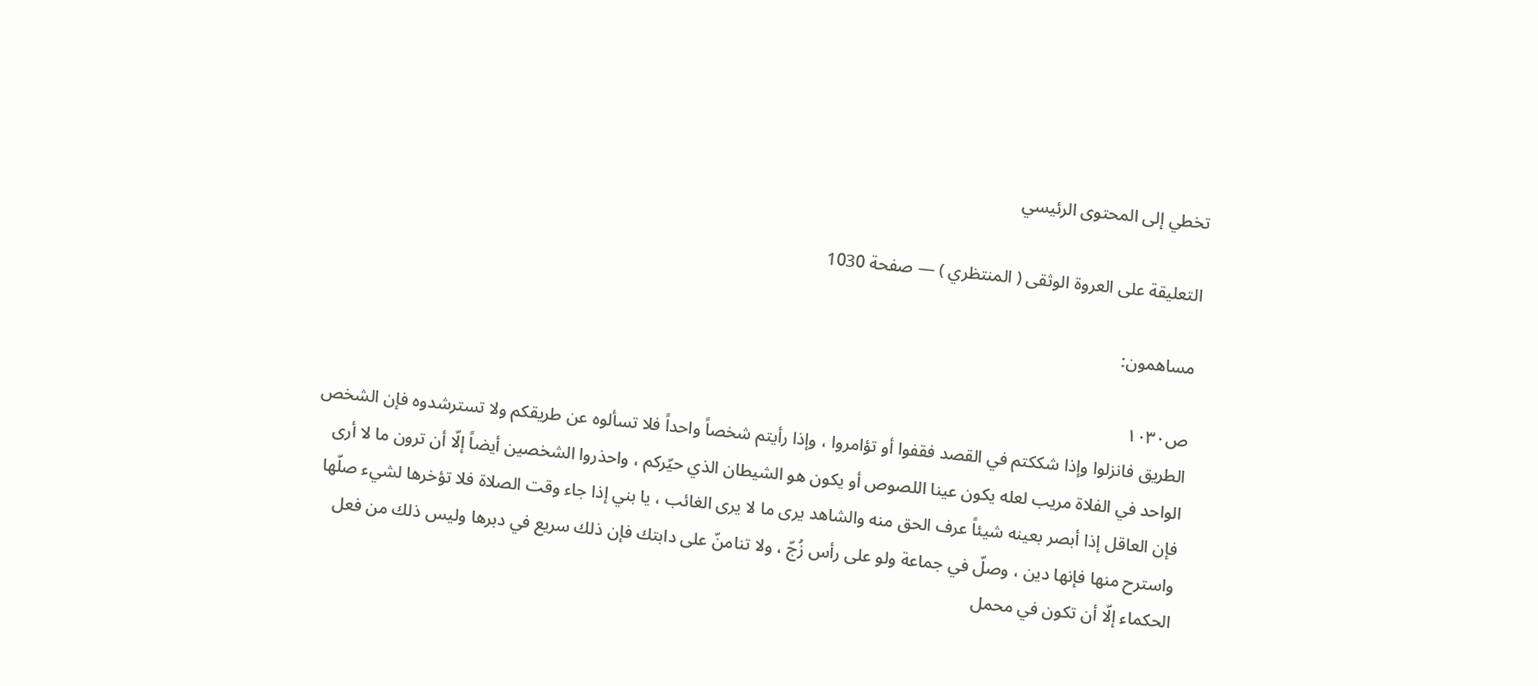تخطي إلى المحتوى الرئيسي

التعليقة على العروة الوثقى ( المنتظري ) — صفحة 1030

مساهمون:

ص١٠٣٠
الطريق فانزلوا وإذا شككتم في القصد فقفوا أو تؤامروا ، وإذا رأيتم شخصاً واحداً فلا تسألوه عن طريقكم ولا تسترشدوه فإن الشخص الواحد في الفلاة مريب لعله يكون عينا اللصوص أو يكون هو الشيطان الذي حيّركم ، واحذروا الشخصين أيضاً إلّا أن ترون ما لا أرى فإن العاقل إذا أبصر بعينه شيئاً عرف الحق منه والشاهد يرى ما لا يرى الغائب ، يا بني إذا جاء وقت الصلاة فلا تؤخرها لشيء صلّها واسترح منها فإنها دين ، وصلّ في جماعة ولو على رأس زُجّ ، ولا تنامنّ على دابتك فإن ذلك سريع في دبرها وليس ذلك من فعل الحكماء إلّا أن تكون في محمل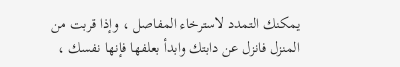يمكنك التمدد لاسترخاء المفاصل ، وإذا قربت من المنزل فانزل عن دابتك وابدأ بعلفها فإنها نفسك ،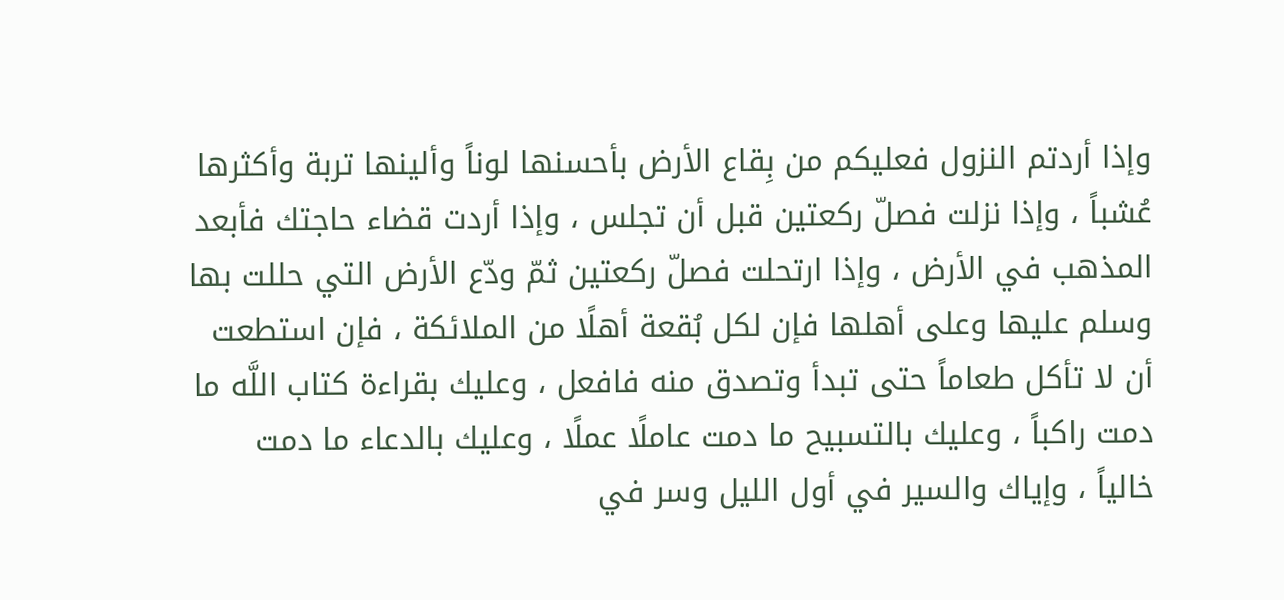وإذا أردتم النزول فعليكم من بِقاع الأرض بأحسنها لوناً وألينها تربة وأكثرها عُشباً ، وإذا نزلت فصلّ ركعتين قبل أن تجلس ، وإذا أردت قضاء حاجتك فأبعد المذهب في الأرض ، وإذا ارتحلت فصلّ ركعتين ثمّ ودّع الأرض التي حللت بها وسلم عليها وعلى أهلها فإن لكل بُقعة أهلًا من الملائكة ، فإن استطعت أن لا تأكل طعاماً حتى تبدأ وتصدق منه فافعل ، وعليك بقراءة كتاب اللَّه ما دمت راكباً ، وعليك بالتسبيح ما دمت عاملًا عملًا ، وعليك بالدعاء ما دمت خالياً ، وإياك والسير في أول الليل وسر في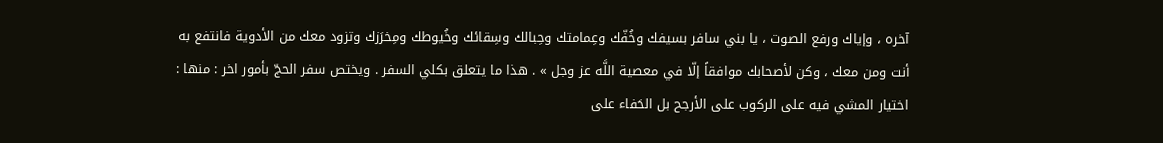آخره ، وإياك ورفع الصوت ، يا بني سافر بسيفك وخُفّك وعِمامتك وحِبالك وسِقائك وخُيوطك ومِخرَزك وتزود معك من الأدوية فانتفع به أنت ومن معك ، وكن لأصحابك موافقاً إلّا في معصية اللَّه عز وجل » . هذا ما يتعلق بكلي السفر . ويختص سفر الحجّ بأمور اخر : منها : اختيار المشي فيه على الركوب على الأرجح بل الحَفاء على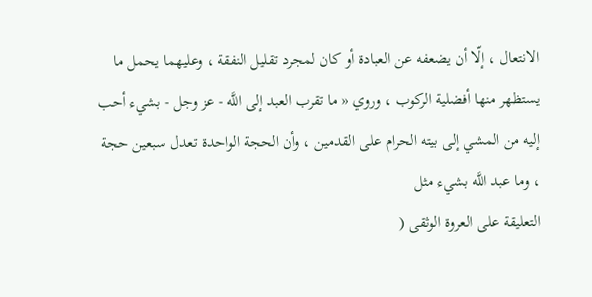الانتعال ، إلّا أن يضعفه عن العبادة أو كان لمجرد تقليل النفقة ، وعليهما يحمل ما يستظهر منها أفضلية الركوب ، وروي « ما تقرب العبد إلى اللَّه - عز وجل - بشيء أحب إليه من المشي إلى بيته الحرام على القدمين ، وأن الحجة الواحدة تعدل سبعين حجة ، وما عبد اللَّه بشيء مثل
التعليقة على العروة الوثقى (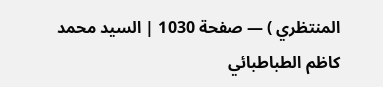المنتظري ) — صفحة 1030 | السيد محمد كاظم الطباطبائي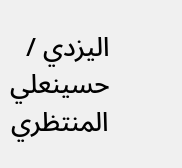اليزدي / حسينعلي المنتظري